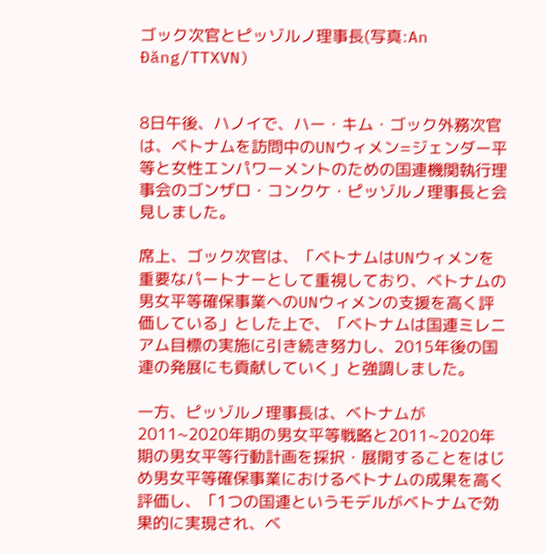ゴック次官とピッゾルノ理事長(写真:An Đăng/TTXVN)


8日午後、ハノイで、ハー・キム・ゴック外務次官は、ベトナムを訪問中のUNウィメン=ジェンダー平等と女性エンパワーメントのための国連機関執行理事会のゴンザロ・コンクケ・ピッゾルノ理事長と会見しました。

席上、ゴック次官は、「ベトナムはUNウィメンを重要なパートナーとして重視しており、ベトナムの男女平等確保事業へのUNウィメンの支援を高く評価している」とした上で、「ベトナムは国連ミレニアム目標の実施に引き続き努力し、2015年後の国連の発展にも貢献していく」と強調しました。

一方、ピッゾルノ理事長は、ベトナムが2011~2020年期の男女平等戦略と2011~2020年期の男女平等行動計画を採択・展開することをはじめ男女平等確保事業におけるベトナムの成果を高く評価し、「1つの国連というモデルがベトナムで効果的に実現され、ベ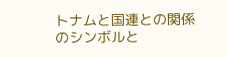トナムと国連との関係のシンボルと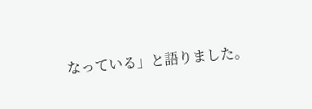なっている」と語りました。